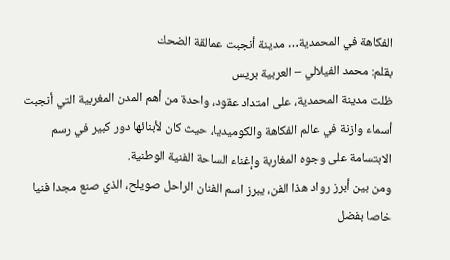الفكاهة في المحمدية… مدينة أنجبت عمالقة الضحك
بقلم: محمد الفيلالي – العربية بريس
ظلت مدينة المحمدية، على امتداد عقود، واحدة من أهم المدن المغربية التي أنجبت أسماء وازنة في عالم الفكاهة والكوميديا، حيث كان لأبنائها دور كبير في رسم الابتسامة على وجوه المغاربة وإغناء الساحة الفنية الوطنية.
ومن بين أبرز رواد هذا الفن، يبرز اسم الفنان الراحل صويلح، الذي صنع مجدا فنيا خاصا بفضل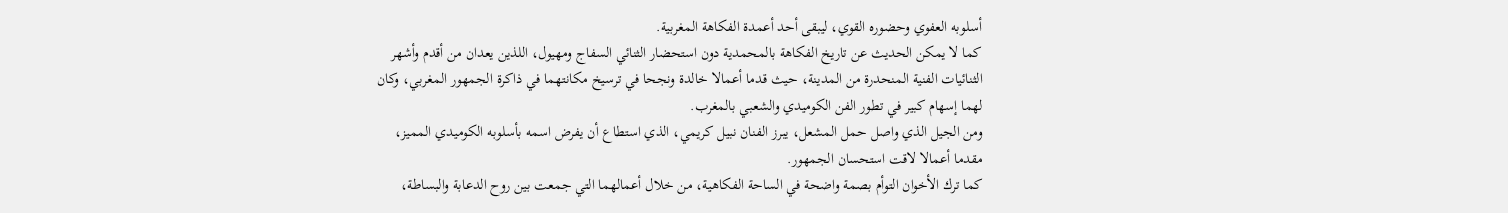أسلوبه العفوي وحضوره القوي، ليبقى أحد أعمدة الفكاهة المغربية.
كما لا يمكن الحديث عن تاريخ الفكاهة بالمحمدية دون استحضار الثنائي السفاج ومهيول، اللذين يعدان من أقدم وأشهر الثنائيات الفنية المنحدرة من المدينة، حيث قدما أعمالا خالدة ونجحا في ترسيخ مكانتهما في ذاكرة الجمهور المغربي، وكان لهما إسهام كبير في تطور الفن الكوميدي والشعبي بالمغرب.
ومن الجيل الذي واصل حمل المشعل، يبرز الفنان نبيل كريمي، الذي استطاع أن يفرض اسمه بأسلوبه الكوميدي المميز، مقدما أعمالا لاقت استحسان الجمهور.
كما ترك الأخوان التوأم بصمة واضحة في الساحة الفكاهية، من خلال أعمالهما التي جمعت بين روح الدعابة والبساطة،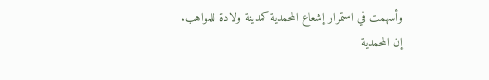وأسهمت في استمرار إشعاع المحمدية كمدينة ولادة للمواهب.
إن المحمدية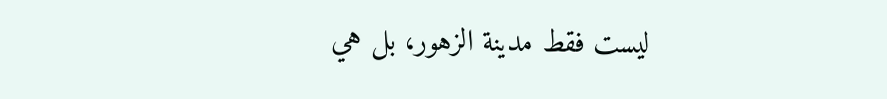ليست فقط مدينة الزهور، بل هي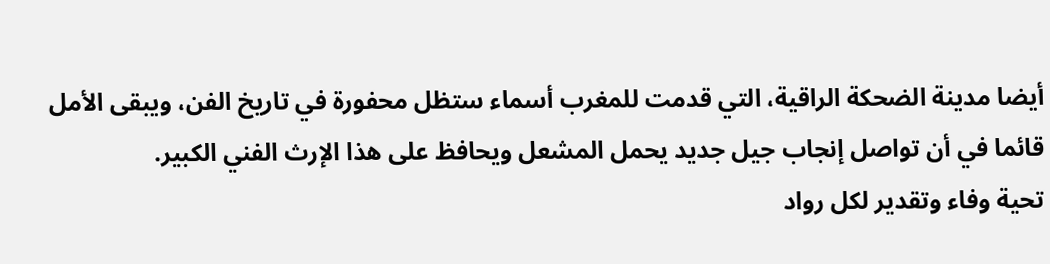أيضا مدينة الضحكة الراقية، التي قدمت للمغرب أسماء ستظل محفورة في تاريخ الفن، ويبقى الأمل قائما في أن تواصل إنجاب جيل جديد يحمل المشعل ويحافظ على هذا الإرث الفني الكبير.
تحية وفاء وتقدير لكل رواد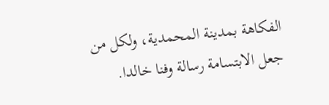الفكاهة بمدينة المحمدية، ولكل من جعل الابتسامة رسالة وفنا خالدا.